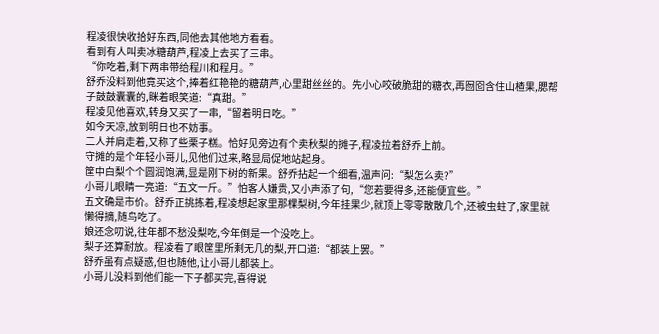程凌很快收拾好东西,同他去其他地方看看。
看到有人叫卖冰糖葫芦,程凌上去买了三串。
“你吃着,剩下两串带给程川和程月。”
舒乔没料到他竟买这个,捧着红艳艳的糖葫芦,心里甜丝丝的。先小心咬破脆甜的糖衣,再囫囵含住山楂果,腮帮子鼓鼓囊囊的,眯着眼笑道:“真甜。”
程凌见他喜欢,转身又买了一串,“留着明日吃。”
如今天凉,放到明日也不妨事。
二人并肩走着,又称了些栗子糕。恰好见旁边有个卖秋梨的摊子,程凌拉着舒乔上前。
守摊的是个年轻小哥儿,见他们过来,略显局促地站起身。
筐中白梨个个圆润饱满,显是刚下树的新果。舒乔拈起一个细看,温声问:“梨怎么卖?”
小哥儿眼睛一亮道:“五文一斤。”怕客人嫌贵,又小声添了句,“您若要得多,还能便宜些。”
五文确是市价。舒乔正挑拣着,程凌想起家里那棵梨树,今年挂果少,就顶上零零散散几个,还被虫蛀了,家里就懒得摘,随鸟吃了。
娘还念叨说,往年都不愁没梨吃,今年倒是一个没吃上。
梨子还算耐放。程凌看了眼筐里所剩无几的梨,开口道:“都装上罢。”
舒乔虽有点疑惑,但也随他,让小哥儿都装上。
小哥儿没料到他们能一下子都买完,喜得说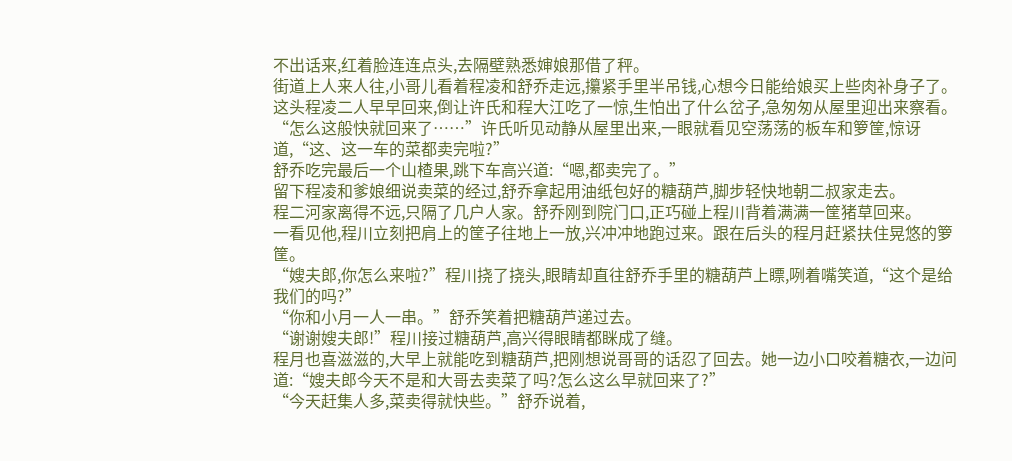不出话来,红着脸连连点头,去隔壁熟悉婶娘那借了秤。
街道上人来人往,小哥儿看着程凌和舒乔走远,攥紧手里半吊钱,心想今日能给娘买上些肉补身子了。
这头程凌二人早早回来,倒让许氏和程大江吃了一惊,生怕出了什么岔子,急匆匆从屋里迎出来察看。
“怎么这般快就回来了……”许氏听见动静从屋里出来,一眼就看见空荡荡的板车和箩筐,惊讶道,“这、这一车的菜都卖完啦?”
舒乔吃完最后一个山楂果,跳下车高兴道:“嗯,都卖完了。”
留下程凌和爹娘细说卖菜的经过,舒乔拿起用油纸包好的糖葫芦,脚步轻快地朝二叔家走去。
程二河家离得不远,只隔了几户人家。舒乔刚到院门口,正巧碰上程川背着满满一筐猪草回来。
一看见他,程川立刻把肩上的筐子往地上一放,兴冲冲地跑过来。跟在后头的程月赶紧扶住晃悠的箩筐。
“嫂夫郎,你怎么来啦?”程川挠了挠头,眼睛却直往舒乔手里的糖葫芦上瞟,咧着嘴笑道,“这个是给我们的吗?”
“你和小月一人一串。”舒乔笑着把糖葫芦递过去。
“谢谢嫂夫郎!”程川接过糖葫芦,高兴得眼睛都眯成了缝。
程月也喜滋滋的,大早上就能吃到糖葫芦,把刚想说哥哥的话忍了回去。她一边小口咬着糖衣,一边问道:“嫂夫郎今天不是和大哥去卖菜了吗?怎么这么早就回来了?”
“今天赶集人多,菜卖得就快些。”舒乔说着,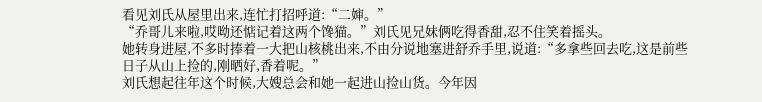看见刘氏从屋里出来,连忙打招呼道:“二婶。”
“乔哥儿来啦,哎呦还惦记着这两个馋猫。”刘氏见兄妹俩吃得香甜,忍不住笑着摇头。
她转身进屋,不多时捧着一大把山核桃出来,不由分说地塞进舒乔手里,说道:“多拿些回去吃,这是前些日子从山上捡的,刚晒好,香着呢。”
刘氏想起往年这个时候,大嫂总会和她一起进山捡山货。今年因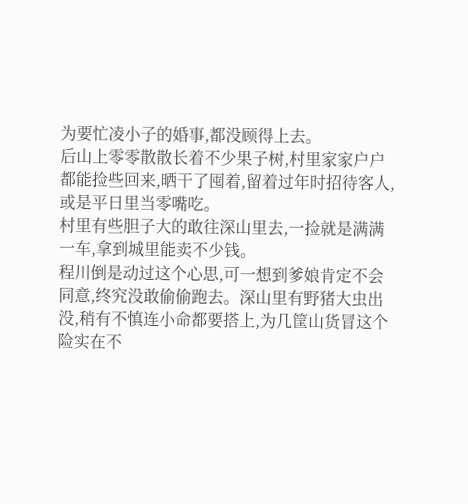为要忙凌小子的婚事,都没顾得上去。
后山上零零散散长着不少果子树,村里家家户户都能捡些回来,晒干了囤着,留着过年时招待客人,或是平日里当零嘴吃。
村里有些胆子大的敢往深山里去,一捡就是满满一车,拿到城里能卖不少钱。
程川倒是动过这个心思,可一想到爹娘肯定不会同意,终究没敢偷偷跑去。深山里有野猪大虫出没,稍有不慎连小命都要搭上,为几筐山货冒这个险实在不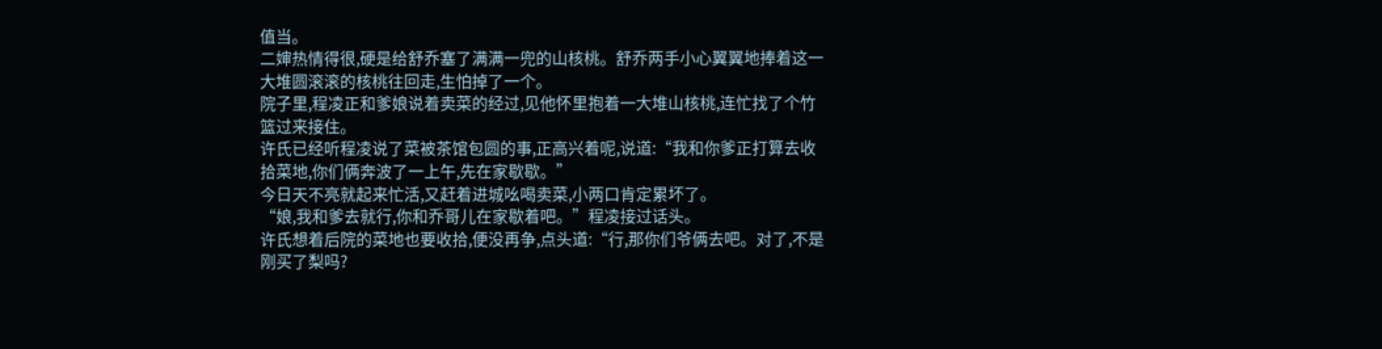值当。
二婶热情得很,硬是给舒乔塞了满满一兜的山核桃。舒乔两手小心翼翼地捧着这一大堆圆滚滚的核桃往回走,生怕掉了一个。
院子里,程凌正和爹娘说着卖菜的经过,见他怀里抱着一大堆山核桃,连忙找了个竹篮过来接住。
许氏已经听程凌说了菜被茶馆包圆的事,正高兴着呢,说道:“我和你爹正打算去收拾菜地,你们俩奔波了一上午,先在家歇歇。”
今日天不亮就起来忙活,又赶着进城吆喝卖菜,小两口肯定累坏了。
“娘,我和爹去就行,你和乔哥儿在家歇着吧。”程凌接过话头。
许氏想着后院的菜地也要收拾,便没再争,点头道:“行,那你们爷俩去吧。对了,不是刚买了梨吗?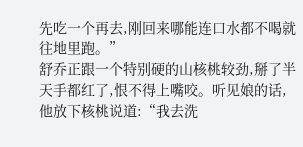先吃一个再去,刚回来哪能连口水都不喝就往地里跑。”
舒乔正跟一个特别硬的山核桃较劲,掰了半天手都红了,恨不得上嘴咬。听见娘的话,他放下核桃说道:“我去洗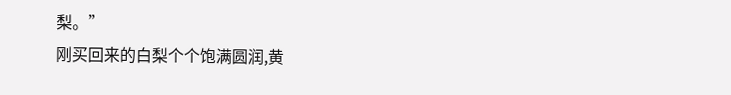梨。”
刚买回来的白梨个个饱满圆润,黄